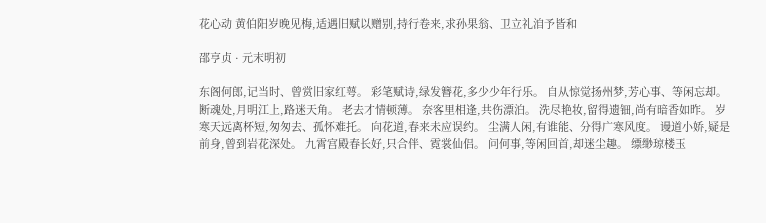花心动 黄伯阳岁晚见梅,适遇旧赋以赠别,持行卷来,求孙果翁、卫立礼洎予皆和

邵亨贞 · 元末明初

东阁何郎,记当时、曾赏旧家红萼。 彩笔赋诗,绿发簪花,多少少年行乐。 自从惊觉扬州梦,芳心事、等闲忘却。 断魂处,月明江上,路迷天角。 老去才情顿薄。 奈客里相逢,共伤漂泊。 洗尽艳妆,留得遗钿,尚有暗香如昨。 岁寒天远离杯短,匆匆去、孤怀难托。 向花道,春来未应误约。 尘满人闲,有谁能、分得广寒风度。 谩道小娇,疑是前身,曾到岩花深处。 九霄宫殿春长好,只合伴、霓裳仙侣。 问何事,等闲回首,却迷尘趣。 缥缈琼楼玉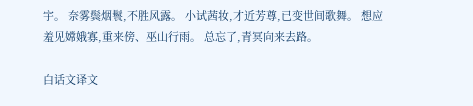宇。 奈雾鬓烟鬟,不胜风露。 小试茜妆,才近芳尊,已变世间歌舞。 想应羞见嫦娥寡,重来傍、巫山行雨。 总忘了,青冥向来去路。

白话文译文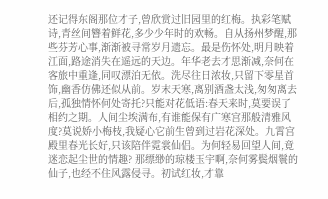还记得东阁那位才子,曾欣赏过旧园里的红梅。执彩笔赋诗,青丝间簪着鲜花,多少少年时的欢畅。自从扬州梦醒,那些芬芳心事,渐渐被寻常岁月遗忘。最是伤怀处,明月映着江面,路途消失在遥远的天边。年华老去才思渐减,奈何在客旅中重逢,同叹漂泊无依。洗尽往日浓妆,只留下零星首饰,幽香仿佛还似从前。岁末天寒,离别酒盏太浅,匆匆离去后,孤独情怀何处寄托?只能对花低语:春天来时,莫要误了相约之期。人间尘埃满布,有谁能保有广寒宫那般清雅风度?莫说娇小梅枝,我疑心它前生曾到过岩花深处。九霄宫殿里春光长好,只该陪伴霓裳仙侣。为何轻易回望人间,竟迷恋起尘世的情趣? 那缥缈的琼楼玉宇啊,奈何雾鬓烟鬟的仙子,也经不住风露侵寻。初试红妆,才靠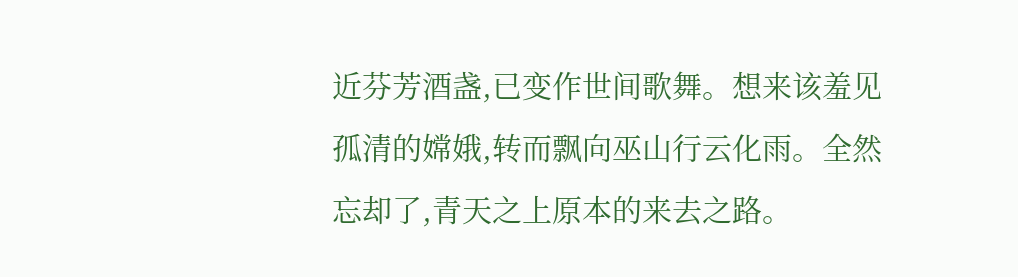近芬芳酒盏,已变作世间歌舞。想来该羞见孤清的嫦娥,转而飘向巫山行云化雨。全然忘却了,青天之上原本的来去之路。